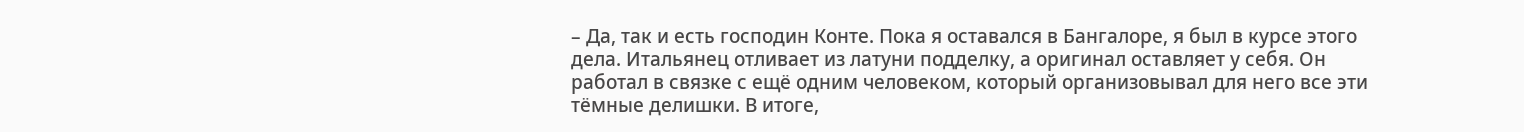– Да, так и есть господин Конте. Пока я оставался в Бангалоре, я был в курсе этого дела. Итальянец отливает из латуни подделку, а оригинал оставляет у себя. Он работал в связке с ещё одним человеком, который организовывал для него все эти тёмные делишки. В итоге,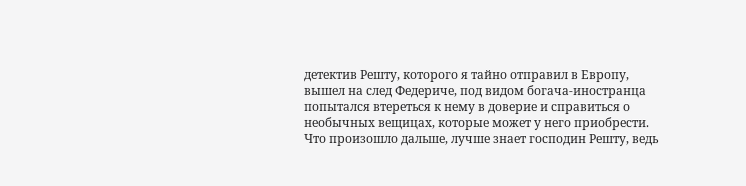детектив Решту, которого я тайно отправил в Европу, вышел на след Федериче, под видом богача-иностранца попытался втереться к нему в доверие и справиться о необычных вещицах, которые может у него приобрести. Что произошло дальше, лучше знает господин Решту, ведь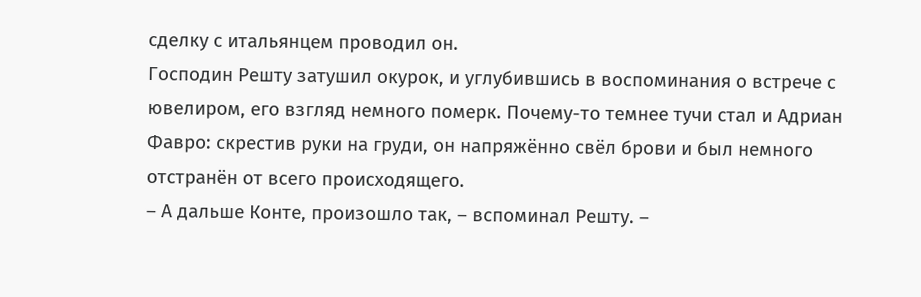сделку с итальянцем проводил он.
Господин Решту затушил окурок, и углубившись в воспоминания о встрече с ювелиром, его взгляд немного померк. Почему-то темнее тучи стал и Адриан Фавро: скрестив руки на груди, он напряжённо свёл брови и был немного отстранён от всего происходящего.
– А дальше Конте, произошло так, – вспоминал Решту. –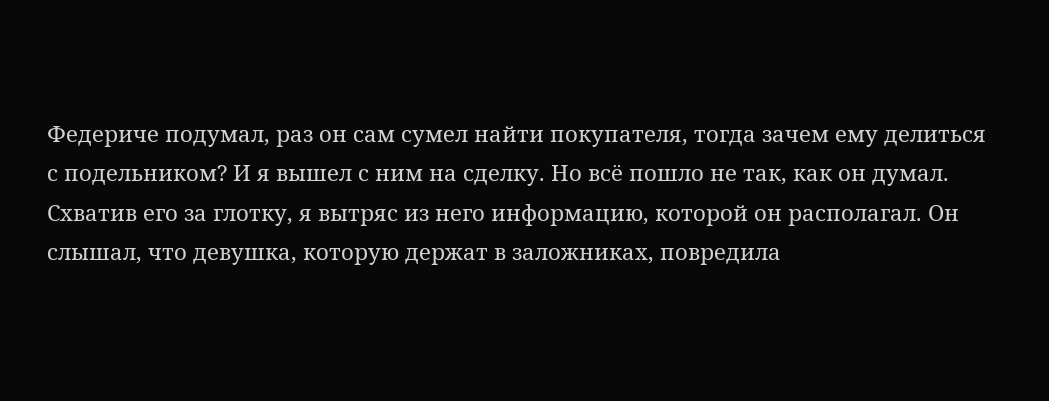Федериче подумал, раз он сам сумел найти покупателя, тогда зачем ему делиться с подельником? И я вышел с ним на сделку. Но всё пошло не так, как он думал. Схватив его за глотку, я вытряс из него информацию, которой он располагал. Он слышал, что девушка, которую держат в заложниках, повредила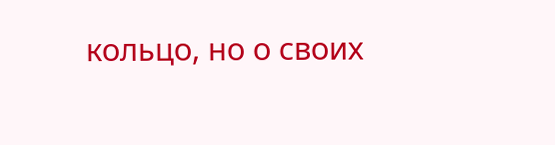кольцо, но о своих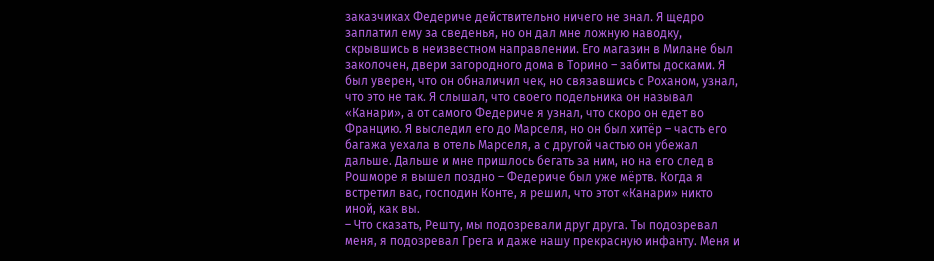заказчиках Федериче действительно ничего не знал. Я щедро заплатил ему за сведенья, но он дал мне ложную наводку, скрывшись в неизвестном направлении. Его магазин в Милане был заколочен, двери загородного дома в Торино – забиты досками. Я был уверен, что он обналичил чек, но связавшись с Роханом, узнал, что это не так. Я слышал, что своего подельника он называл «Канари», а от самого Федериче я узнал, что скоро он едет во Францию. Я выследил его до Марселя, но он был хитёр – часть его багажа уехала в отель Марселя, а с другой частью он убежал дальше. Дальше и мне пришлось бегать за ним, но на его след в Рошморе я вышел поздно – Федериче был уже мёртв. Когда я встретил вас, господин Конте, я решил, что этот «Канари» никто иной, как вы.
– Что сказать, Решту, мы подозревали друг друга. Ты подозревал меня, я подозревал Грега и даже нашу прекрасную инфанту. Меня и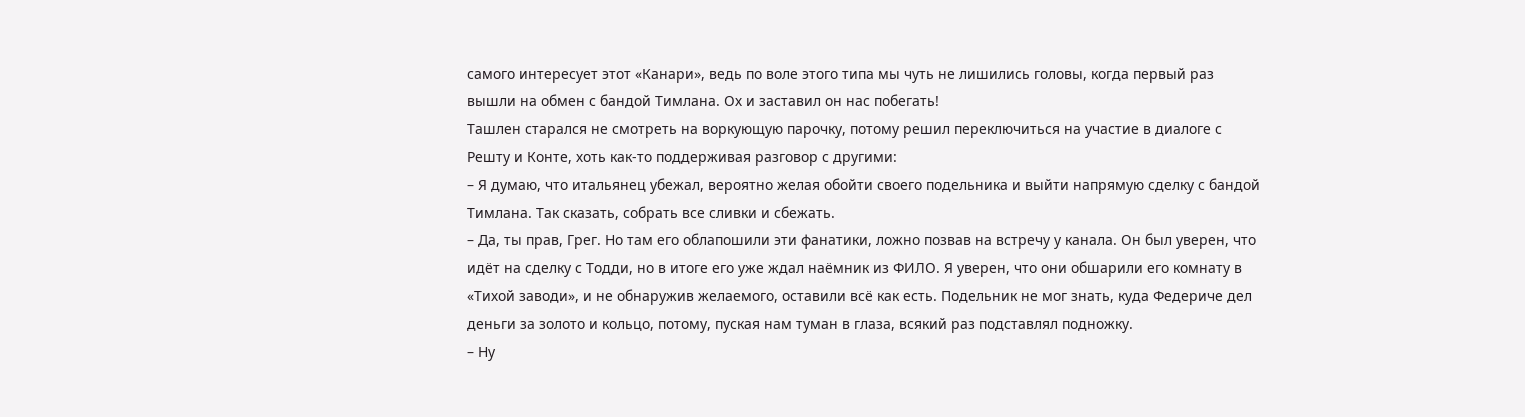самого интересует этот «Канари», ведь по воле этого типа мы чуть не лишились головы, когда первый раз вышли на обмен с бандой Тимлана. Ох и заставил он нас побегать!
Ташлен старался не смотреть на воркующую парочку, потому решил переключиться на участие в диалоге с Решту и Конте, хоть как-то поддерживая разговор с другими:
– Я думаю, что итальянец убежал, вероятно желая обойти своего подельника и выйти напрямую сделку с бандой Тимлана. Так сказать, собрать все сливки и сбежать.
– Да, ты прав, Грег. Но там его облапошили эти фанатики, ложно позвав на встречу у канала. Он был уверен, что идёт на сделку с Тодди, но в итоге его уже ждал наёмник из ФИЛО. Я уверен, что они обшарили его комнату в «Тихой заводи», и не обнаружив желаемого, оставили всё как есть. Подельник не мог знать, куда Федериче дел деньги за золото и кольцо, потому, пуская нам туман в глаза, всякий раз подставлял подножку.
– Ну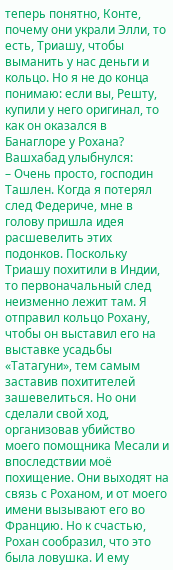теперь понятно, Конте, почему они украли Элли, то есть, Триашу, чтобы выманить у нас деньги и кольцо. Но я не до конца понимаю: если вы, Решту, купили у него оригинал, то как он оказался в Банаглоре у Рохана?
Вашхабад улыбнулся:
– Очень просто, господин Ташлен. Когда я потерял след Федериче, мне в голову пришла идея расшевелить этих подонков. Поскольку Триашу похитили в Индии, то первоначальный след неизменно лежит там. Я отправил кольцо Рохану, чтобы он выставил его на выставке усадьбы «Татагуни», тем самым заставив похитителей зашевелиться. Но они сделали свой ход, организовав убийство моего помощника Месали и впоследствии моё похищение. Они выходят на связь с Роханом, и от моего имени вызывают его во Францию. Но к счастью, Рохан сообразил, что это была ловушка. И ему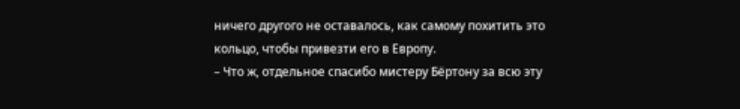ничего другого не оставалось, как самому похитить это кольцо, чтобы привезти его в Европу.
– Что ж, отдельное спасибо мистеру Бёртону за всю эту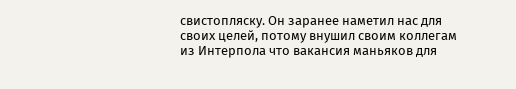свистопляску. Он заранее наметил нас для своих целей, потому внушил своим коллегам из Интерпола что вакансия маньяков для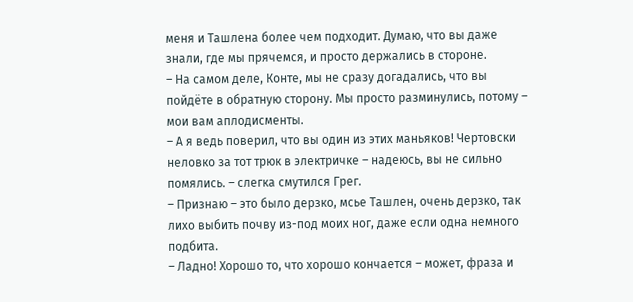меня и Ташлена более чем подходит. Думаю, что вы даже знали, где мы прячемся, и просто держались в стороне.
– На самом деле, Конте, мы не сразу догадались, что вы пойдёте в обратную сторону. Мы просто разминулись, потому – мои вам аплодисменты.
– А я ведь поверил, что вы один из этих маньяков! Чертовски неловко за тот трюк в электричке – надеюсь, вы не сильно помялись. – слегка смутился Грег.
– Признаю – это было дерзко, мсье Ташлен, очень дерзко, так лихо выбить почву из-под моих ног, даже если одна немного подбита.
– Ладно! Хорошо то, что хорошо кончается – может, фраза и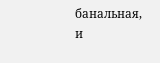банальная, и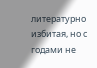литературно избитая, но с годами не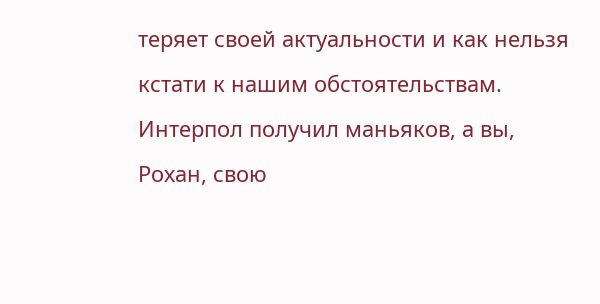теряет своей актуальности и как нельзя кстати к нашим обстоятельствам. Интерпол получил маньяков, а вы, Рохан, свою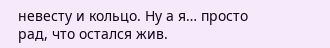невесту и кольцо. Ну а я… просто рад, что остался жив.